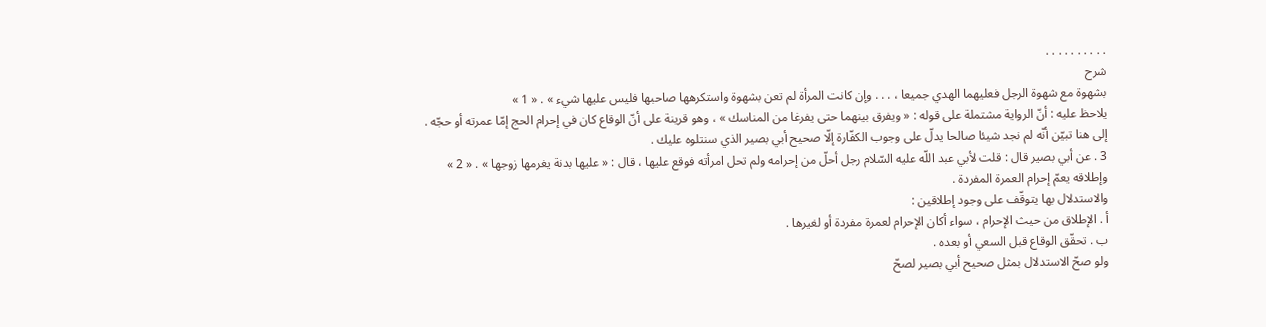. . . . . . . . . .
شرح
بشهوة مع شهوة الرجل فعليهما الهدي جميعا ، . . . وإن كانت المرأة لم تعن بشهوة واستكرهها صاحبها فليس عليها شيء » . « 1 »
يلاحظ عليه : أنّ الرواية مشتملة على قوله : « ويفرق بينهما حتى يفرغا من المناسك » ، وهو قرينة على أنّ الوقاع كان في إحرام الحج إمّا عمرته أو حجّه .
إلى هنا تبيّن أنّه لم نجد شيئا صالحا يدلّ على وجوب الكفّارة إلّا صحيح أبي بصير الذي سنتلوه عليك .
3 . عن أبي بصير قال : قلت لأبي عبد اللّه عليه السّلام رجل أحلّ من إحرامه ولم تحل امرأته فوقع عليها ، قال : « عليها بدنة يغرمها زوجها » . « 2 »
وإطلاقه يعمّ إحرام العمرة المفردة .
والاستدلال بها يتوقّف على وجود إطلاقين :
أ . الإطلاق من حيث الإحرام ، سواء أكان الإحرام لعمرة مفردة أو لغيرها .
ب . تحقّق الوقاع قبل السعي أو بعده .
ولو صحّ الاستدلال بمثل صحيح أبي بصير لصحّ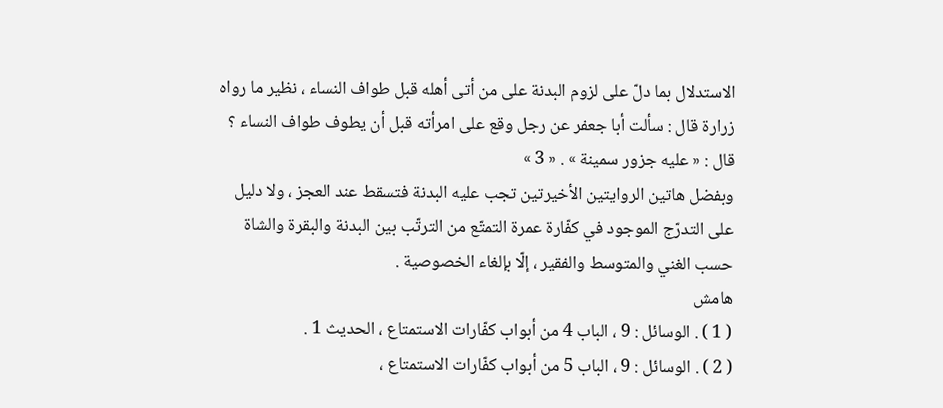الاستدلال بما دلّ على لزوم البدنة على من أتى أهله قبل طواف النساء ، نظير ما رواه زرارة قال : سألت أبا جعفر عن رجل وقع على امرأته قبل أن يطوف طواف النساء ؟ قال : « عليه جزور سمينة » . « 3 »
وبفضل هاتين الروايتين الأخيرتين تجب عليه البدنة فتسقط عند العجز ، ولا دليل على التدرّج الموجود في كفّارة عمرة التمتّع من الترتّب بين البدنة والبقرة والشاة حسب الغني والمتوسط والفقير ، إلّا بإلغاء الخصوصية .
هامش
( 1 ) . الوسائل : 9 ، الباب 4 من أبواب كفّارات الاستمتاع ، الحديث 1 .
( 2 ) . الوسائل : 9 ، الباب 5 من أبواب كفّارات الاستمتاع ،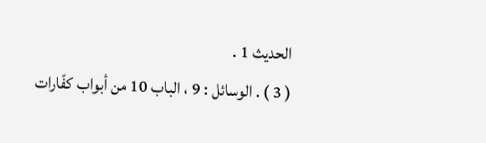الحديث 1 .
( 3 ) . الوسائل : 9 ، الباب 10 من أبواب كفّارات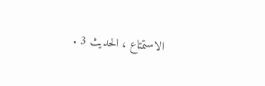الاستمتاع ، الحديث 3 .